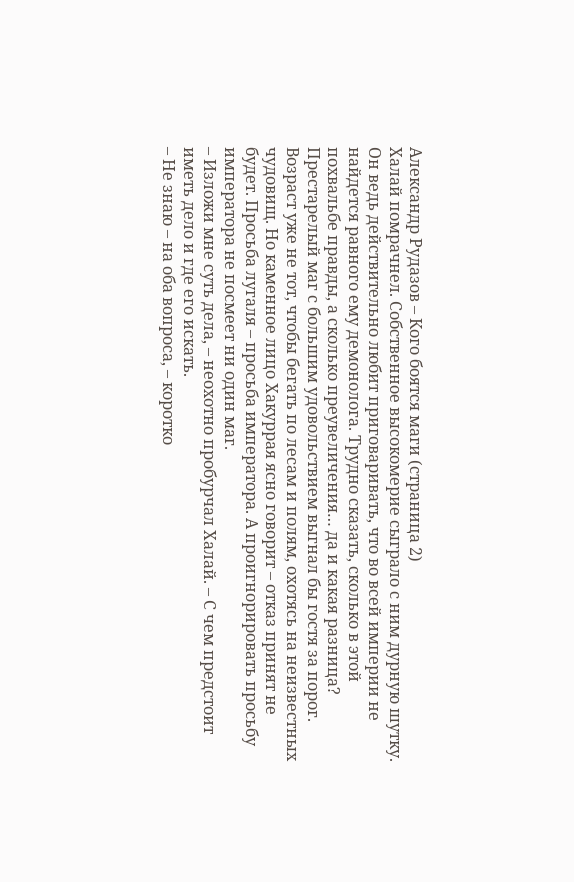Александр Рудазов – Кого боятся маги (страница 2)
Халай помрачнел. Собственное высокомерие сыграло с ним дурную шутку. Он ведь действительно любит приговаривать, что во всей империи не найдется равного ему демонолога. Трудно сказать, сколько в этой похвальбе правды, а сколько преувеличения… да и какая разница?
Престарелый маг с большим удовольствием выгнал бы гостя за порог. Возраст уже не тот, чтобы бегать по лесам и полям, охотясь на неизвестных чудовищ. Но каменное лицо Хакуррая ясно говорит – отказ принят не будет. Просьба лугаля – просьба императора. А проигнорировать просьбу императора не посмеет ни один маг.
– Изложи мне суть дела, – неохотно пробурчал Халай. – С чем предстоит иметь дело и где его искать.
– Не знаю – на оба вопроса, – коротко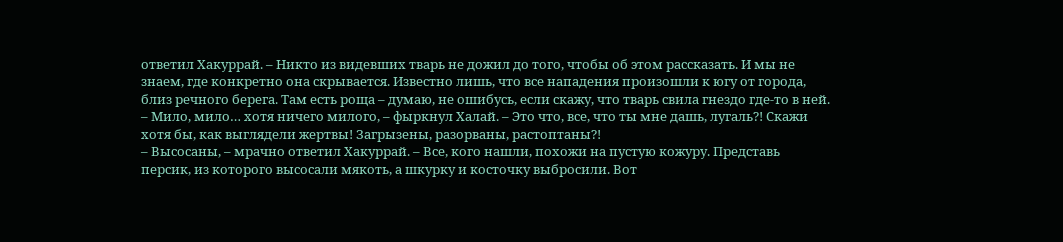ответил Хакуррай. – Никто из видевших тварь не дожил до того, чтобы об этом рассказать. И мы не знаем, где конкретно она скрывается. Известно лишь, что все нападения произошли к югу от города, близ речного берега. Там есть роща – думаю, не ошибусь, если скажу, что тварь свила гнездо где-то в ней.
– Мило, мило… хотя ничего милого, – фыркнул Халай. – Это что, все, что ты мне дашь, лугаль?! Скажи хотя бы, как выглядели жертвы! Загрызены, разорваны, растоптаны?!
– Высосаны, – мрачно ответил Хакуррай. – Все, кого нашли, похожи на пустую кожуру. Представь персик, из которого высосали мякоть, а шкурку и косточку выбросили. Вот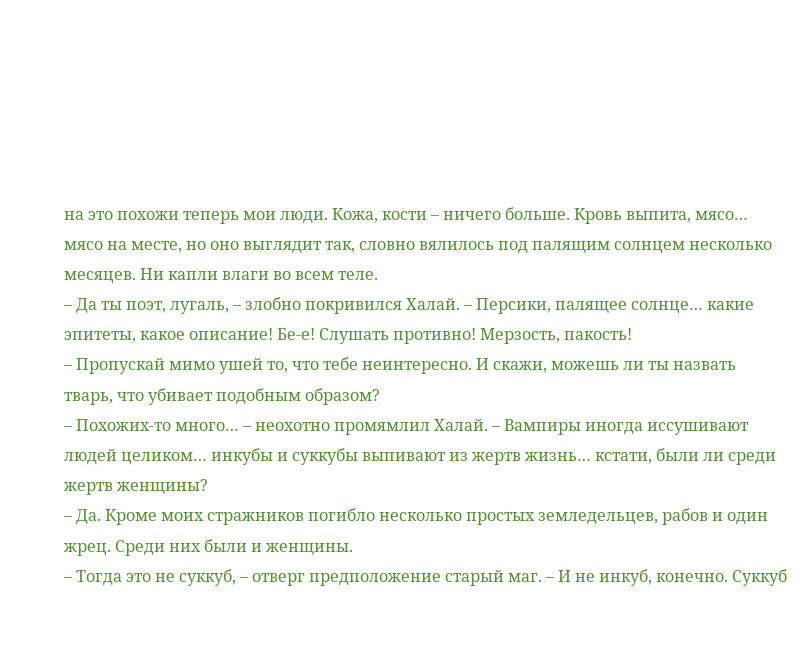на это похожи теперь мои люди. Кожа, кости – ничего больше. Кровь выпита, мясо… мясо на месте, но оно выглядит так, словно вялилось под палящим солнцем несколько месяцев. Ни капли влаги во всем теле.
– Да ты поэт, лугаль, – злобно покривился Халай. – Персики, палящее солнце… какие эпитеты, какое описание! Бе-е! Слушать противно! Мерзость, пакость!
– Пропускай мимо ушей то, что тебе неинтересно. И скажи, можешь ли ты назвать тварь, что убивает подобным образом?
– Похожих-то много… – неохотно промямлил Халай. – Вампиры иногда иссушивают людей целиком… инкубы и суккубы выпивают из жертв жизнь… кстати, были ли среди жертв женщины?
– Да. Кроме моих стражников погибло несколько простых земледельцев, рабов и один жрец. Среди них были и женщины.
– Тогда это не суккуб, – отверг предположение старый маг. – И не инкуб, конечно. Суккуб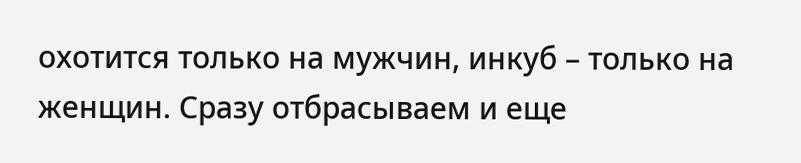охотится только на мужчин, инкуб – только на женщин. Сразу отбрасываем и еще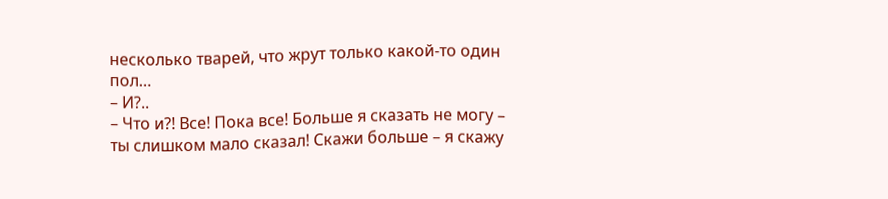несколько тварей, что жрут только какой-то один пол…
– И?..
– Что и?! Все! Пока все! Больше я сказать не могу – ты слишком мало сказал! Скажи больше – я скажу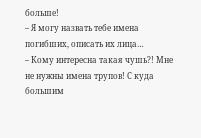больше!
– Я могу назвать тебе имена погибших, описать их лица…
– Кому интересна такая чушь?! Мне не нужны имена трупов! С куда большим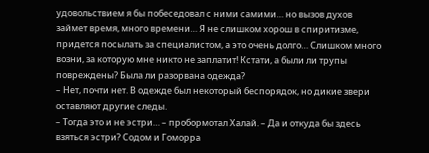удовольствием я бы побеседовал с ними самими… но вызов духов займет время, много времени… Я не слишком хорош в спиритизме, придется посылать за специалистом, а это очень долго… Слишком много возни, за которую мне никто не заплатит! Кстати, а были ли трупы повреждены? Была ли разорвана одежда?
– Нет, почти нет. В одежде был некоторый беспорядок, но дикие звери оставляют другие следы.
– Тогда это и не эстри… – пробормотал Халай. – Да и откуда бы здесь взяться эстри? Содом и Гоморра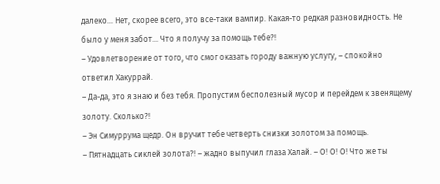далеко… Нет, скорее всего, это все-таки вампир. Какая-то редкая разновидность. Не было у меня забот… Что я получу за помощь тебе?!
– Удовлетворение от того, что смог оказать городу важную услугу, – спокойно ответил Хакуррай.
– Да-да, это я знаю и без тебя. Пропустим бесполезный мусор и перейдем к звенящему золоту. Сколько?!
– Эн Симуррума щедр. Он вручит тебе четверть снизки золотом за помощь.
– Пятнадцать сиклей золота?! – жадно выпучил глаза Халай. – О! О! О! Что же ты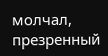молчал, презренный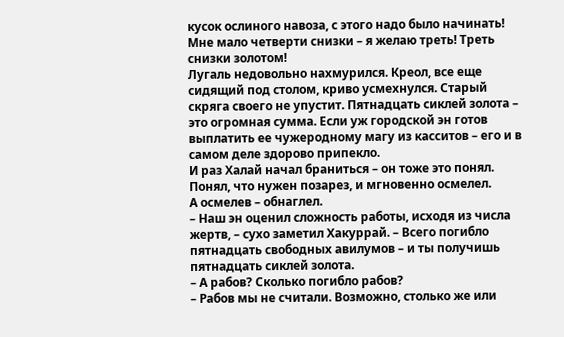кусок ослиного навоза, с этого надо было начинать! Мне мало четверти снизки – я желаю треть! Треть снизки золотом!
Лугаль недовольно нахмурился. Креол, все еще сидящий под столом, криво усмехнулся. Старый скряга своего не упустит. Пятнадцать сиклей золота – это огромная сумма. Если уж городской эн готов выплатить ее чужеродному магу из касситов – его и в самом деле здорово припекло.
И раз Халай начал браниться – он тоже это понял. Понял, что нужен позарез, и мгновенно осмелел.
А осмелев – обнаглел.
– Наш эн оценил сложность работы, исходя из числа жертв, – сухо заметил Хакуррай. – Всего погибло пятнадцать свободных авилумов – и ты получишь пятнадцать сиклей золота.
– А рабов? Сколько погибло рабов?
– Рабов мы не считали. Возможно, столько же или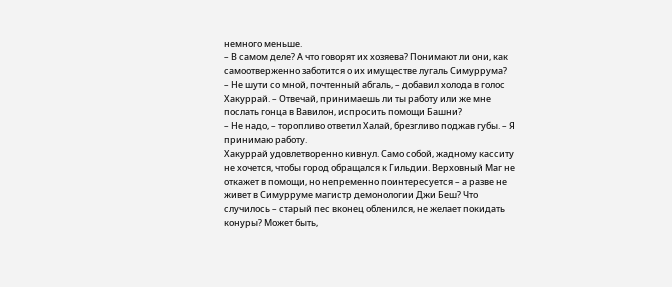немного меньше.
– В самом деле? А что говорят их хозяева? Понимают ли они, как самоотверженно заботится о их имуществе лугаль Симуррума?
– Не шути со мной, почтенный абгаль, – добавил холода в голос Хакуррай. – Отвечай, принимаешь ли ты работу или же мне послать гонца в Вавилон, испросить помощи Башни?
– Не надо, – торопливо ответил Халай, брезгливо поджав губы. – Я принимаю работу.
Хакуррай удовлетворенно кивнул. Само собой, жадному касситу не хочется, чтобы город обращался к Гильдии. Верховный Маг не откажет в помощи, но непременно поинтересуется – а разве не живет в Симурруме магистр демонологии Джи Беш? Что случилось – старый пес вконец обленился, не желает покидать конуры? Может быть,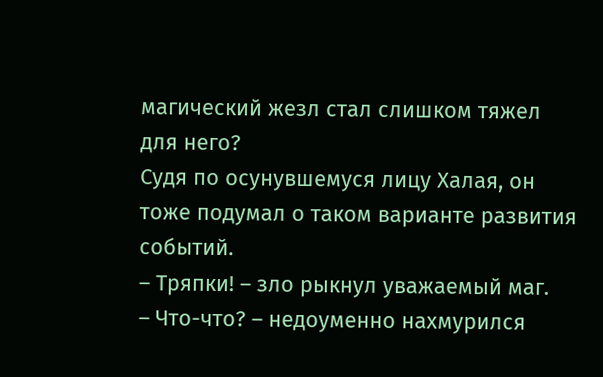магический жезл стал слишком тяжел для него?
Судя по осунувшемуся лицу Халая, он тоже подумал о таком варианте развития событий.
– Тряпки! – зло рыкнул уважаемый маг.
– Что-что? – недоуменно нахмурился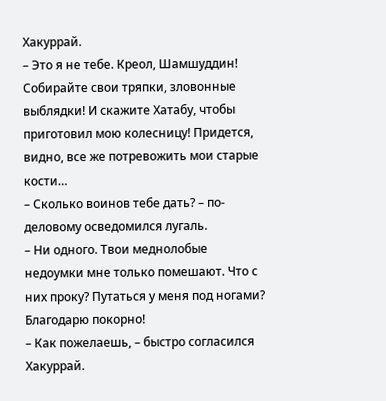Хакуррай.
– Это я не тебе. Креол, Шамшуддин! Собирайте свои тряпки, зловонные выблядки! И скажите Хатабу, чтобы приготовил мою колесницу! Придется, видно, все же потревожить мои старые кости…
– Сколько воинов тебе дать? – по-деловому осведомился лугаль.
– Ни одного. Твои меднолобые недоумки мне только помешают. Что с них проку? Путаться у меня под ногами? Благодарю покорно!
– Как пожелаешь, – быстро согласился Хакуррай.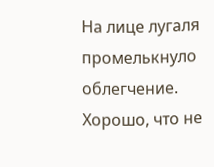На лице лугаля промелькнуло облегчение. Хорошо, что не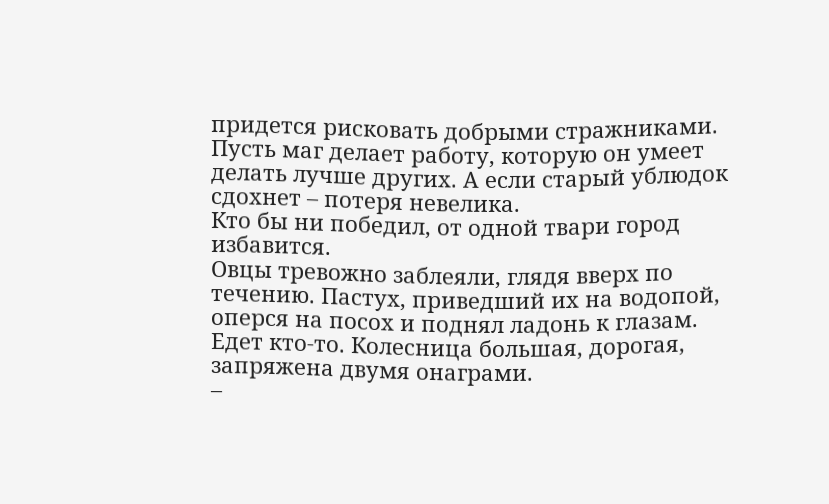придется рисковать добрыми стражниками. Пусть маг делает работу, которую он умеет делать лучше других. А если старый ублюдок сдохнет – потеря невелика.
Кто бы ни победил, от одной твари город избавится.
Овцы тревожно заблеяли, глядя вверх по течению. Пастух, приведший их на водопой, оперся на посох и поднял ладонь к глазам. Едет кто-то. Колесница большая, дорогая, запряжена двумя онаграми.
–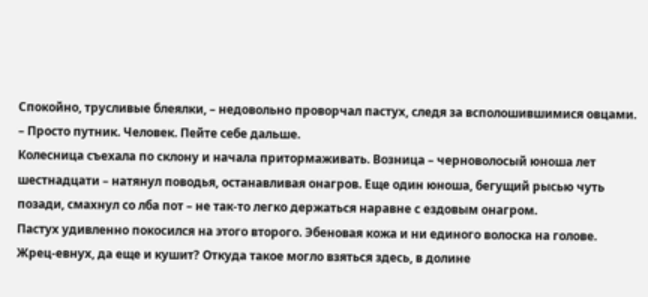Спокойно, трусливые блеялки, – недовольно проворчал пастух, следя за всполошившимися овцами. – Просто путник. Человек. Пейте себе дальше.
Колесница съехала по склону и начала притормаживать. Возница – черноволосый юноша лет шестнадцати – натянул поводья, останавливая онагров. Еще один юноша, бегущий рысью чуть позади, смахнул со лба пот – не так-то легко держаться наравне с ездовым онагром.
Пастух удивленно покосился на этого второго. Эбеновая кожа и ни единого волоска на голове. Жрец-евнух, да еще и кушит? Откуда такое могло взяться здесь, в долине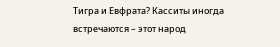Тигра и Евфрата? Касситы иногда встречаются – этот народ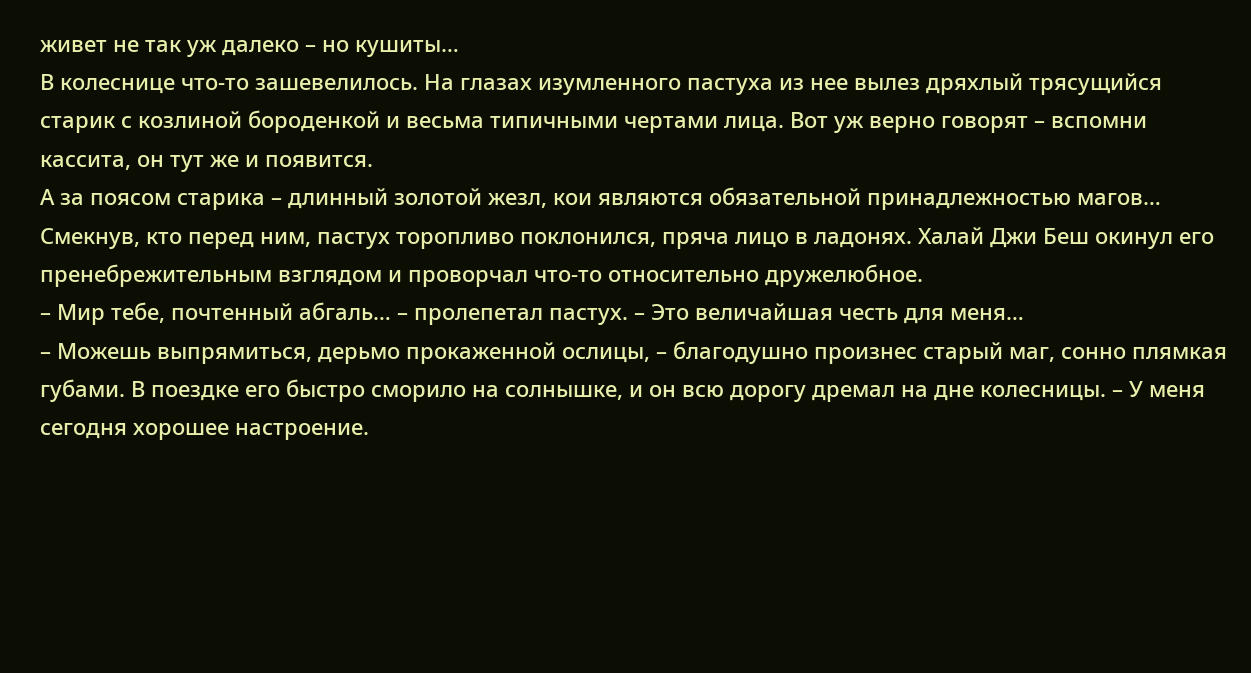живет не так уж далеко – но кушиты…
В колеснице что-то зашевелилось. На глазах изумленного пастуха из нее вылез дряхлый трясущийся старик с козлиной бороденкой и весьма типичными чертами лица. Вот уж верно говорят – вспомни кассита, он тут же и появится.
А за поясом старика – длинный золотой жезл, кои являются обязательной принадлежностью магов…
Смекнув, кто перед ним, пастух торопливо поклонился, пряча лицо в ладонях. Халай Джи Беш окинул его пренебрежительным взглядом и проворчал что-то относительно дружелюбное.
– Мир тебе, почтенный абгаль… – пролепетал пастух. – Это величайшая честь для меня…
– Можешь выпрямиться, дерьмо прокаженной ослицы, – благодушно произнес старый маг, сонно плямкая губами. В поездке его быстро сморило на солнышке, и он всю дорогу дремал на дне колесницы. – У меня сегодня хорошее настроение.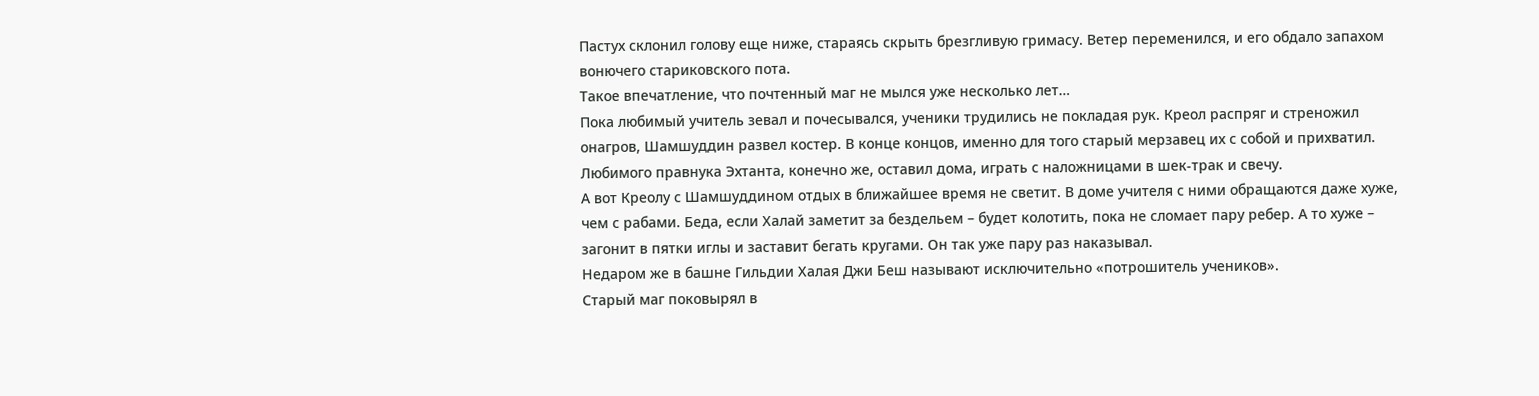Пастух склонил голову еще ниже, стараясь скрыть брезгливую гримасу. Ветер переменился, и его обдало запахом вонючего стариковского пота.
Такое впечатление, что почтенный маг не мылся уже несколько лет…
Пока любимый учитель зевал и почесывался, ученики трудились не покладая рук. Креол распряг и стреножил онагров, Шамшуддин развел костер. В конце концов, именно для того старый мерзавец их с собой и прихватил. Любимого правнука Эхтанта, конечно же, оставил дома, играть с наложницами в шек-трак и свечу.
А вот Креолу с Шамшуддином отдых в ближайшее время не светит. В доме учителя с ними обращаются даже хуже, чем с рабами. Беда, если Халай заметит за бездельем – будет колотить, пока не сломает пару ребер. А то хуже – загонит в пятки иглы и заставит бегать кругами. Он так уже пару раз наказывал.
Недаром же в башне Гильдии Халая Джи Беш называют исключительно «потрошитель учеников».
Старый маг поковырял в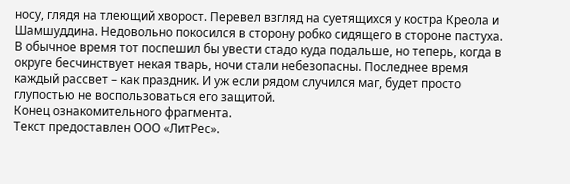носу, глядя на тлеющий хворост. Перевел взгляд на суетящихся у костра Креола и Шамшуддина. Недовольно покосился в сторону робко сидящего в стороне пастуха.
В обычное время тот поспешил бы увести стадо куда подальше, но теперь, когда в округе бесчинствует некая тварь, ночи стали небезопасны. Последнее время каждый рассвет – как праздник. И уж если рядом случился маг, будет просто глупостью не воспользоваться его защитой.
Конец ознакомительного фрагмента.
Текст предоставлен ООО «ЛитРес».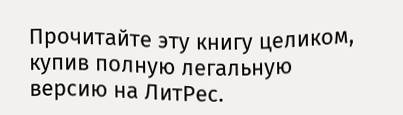Прочитайте эту книгу целиком, купив полную легальную версию на ЛитРес.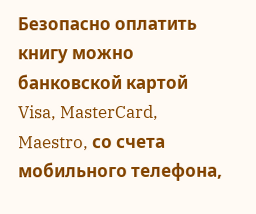Безопасно оплатить книгу можно банковской картой Visa, MasterCard, Maestro, со счета мобильного телефона,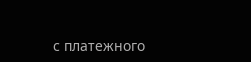с платежного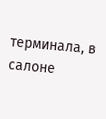терминала, в салоне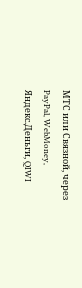МТС или Связной, через PayPal, WebMoney, Яндекс.Деньги, QIWI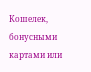Кошелек, бонусными картами или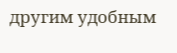другим удобным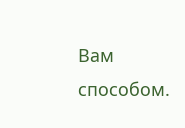Вам способом.